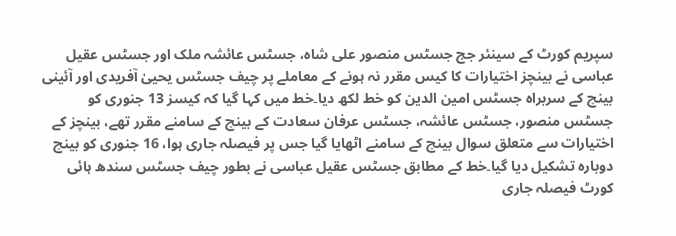سپریم کورٹ کے سینئر جج جسٹس منصور علی شاہ، جسٹس عائشہ ملک اور جسٹس عقیل عباسی نے بینچز اختیارات کا کیس مقرر نہ ہونے کے معاملے پر چیف جسٹس یحییٰ آفریدی اور آئینی بینچ کے سربراہ جسٹس امین الدین کو خط لکھ دیا۔خط میں کہا گیا کہ کیسز 13 جنوری کو جسٹس منصور، جسٹس عائشہ، جسٹس عرفان سعادت کے بینچ کے سامنے مقرر تھے، بینچز کے اختیارات سے متعلق سوال بینچ کے سامنے اٹھایا گیا جس پر فیصلہ جاری ہوا، 16 جنوری کو بینچ دوبارہ تشکیل دیا گیا۔خط کے مطابق جسٹس عقیل عباسی نے بطور چیف جسٹس سندھ ہائی کورٹ فیصلہ جاری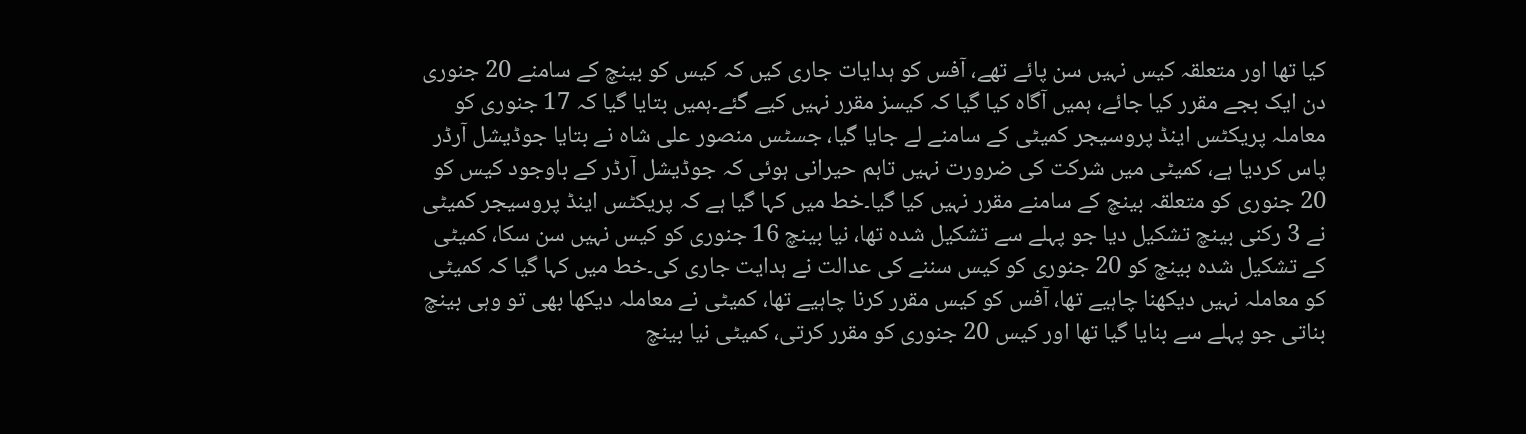کیا تھا اور متعلقہ کیس نہیں سن پائے تھے، آفس کو ہدایات جاری کیں کہ کیس کو بینچ کے سامنے 20 جنوری دن ایک بجے مقرر کیا جائے، ہمیں آگاہ کیا گیا کہ کیسز مقرر نہیں کیے گئے۔ہمیں بتایا گیا کہ 17 جنوری کو معاملہ پریکٹس اینڈ پروسیجر کمیٹی کے سامنے لے جایا گیا، جسٹس منصور علی شاہ نے بتایا جوڈیشل آرڈر پاس کردیا ہے، کمیٹی میں شرکت کی ضرورت نہیں تاہم حیرانی ہوئی کہ جوڈیشل آرڈر کے باوجود کیس کو 20 جنوری کو متعلقہ بینچ کے سامنے مقرر نہیں کیا گیا۔خط میں کہا گیا ہے کہ پریکٹس اینڈ پروسیجر کمیٹی نے 3 رکنی بینچ تشکیل دیا جو پہلے سے تشکیل شدہ تھا، نیا بینچ 16 جنوری کو کیس نہیں سن سکا، کمیٹی کے تشکیل شدہ بینچ کو 20 جنوری کو کیس سننے کی عدالت نے ہدایت جاری کی۔خط میں کہا گیا کہ کمیٹی کو معاملہ نہیں دیکھنا چاہیے تھا، آفس کو کیس مقرر کرنا چاہیے تھا، کمیٹی نے معاملہ دیکھا بھی تو وہی بینچ بناتی جو پہلے سے بنایا گیا تھا اور کیس 20 جنوری کو مقرر کرتی، کمیٹی نیا بینچ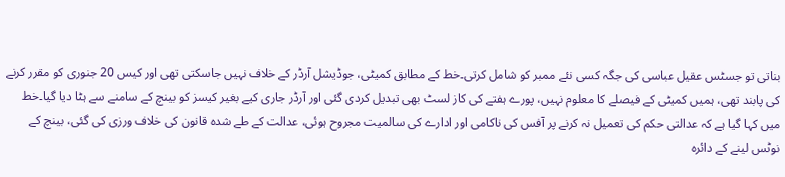بناتی تو جسٹس عقیل عباسی کی جگہ کسی نئے ممبر کو شامل کرتی۔خط کے مطابق کمیٹی، جوڈیشل آرڈر کے خلاف نہیں جاسکتی تھی اور کیس 20 جنوری کو مقرر کرنے کی پابند تھی، ہمیں کمیٹی کے فیصلے کا معلوم نہیں، پورے ہفتے کی کاز لسٹ بھی تبدیل کردی گئی اور آرڈر جاری کیے بغیر کیسز کو بینچ کے سامنے سے ہٹا دیا گیا۔خط میں کہا گیا ہے کہ عدالتی حکم کی تعمیل نہ کرنے پر آفس کی ناکامی اور ادارے کی سالمیت مجروح ہوئی، عدالت کے طے شدہ قانون کی خلاف ورزی کی گئی، بینچ کے نوٹس لینے کے دائرہ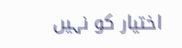اختیار کو نہیں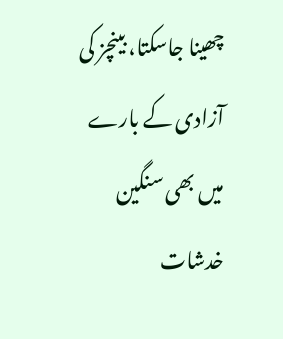چھینا جاسکتا، بینچز کی آزادی کے بارے میں بھی سنگین خدشات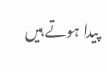پیدا ہوتے ہیں